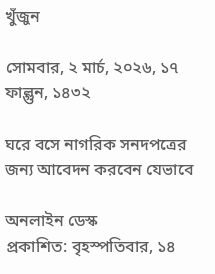খুঁজুন

সোমবার, ২ মার্চ, ২০২৬, ১৭ ফাল্গুন, ১৪৩২

ঘরে বসে নাগরিক সনদপত্রের জন্য আবেদন করবেন যেভাবে

অনলাইন ডেস্ক
প্রকাশিত: বৃহস্পতিবার, ১৪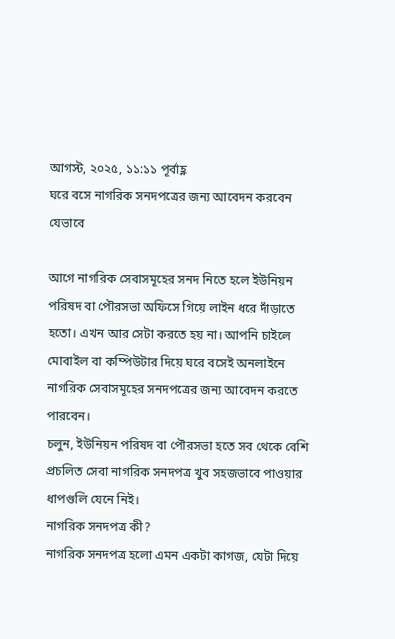আগস্ট, ২০২৫, ১১:১১ পূর্বাহ্ণ
ঘরে বসে নাগরিক সনদপত্রের জন্য আবেদন করবেন যেভাবে

আগে নাগরিক সেবাসমূহের সনদ নিতে হলে ইউনিয়ন পরিষদ বা পৌরসভা অফিসে গিয়ে লাইন ধরে দাঁড়াতে হতো। এখন আর সেটা করতে হয় না। আপনি চাইলে মোবাইল বা কম্পিউটার দিয়ে ঘরে বসেই অনলাইনে নাগরিক সেবাসমূহের সনদপত্রের জন্য আবেদন করতে পারবেন।
চলুন, ইউনিয়ন পরিষদ বা পৌরসভা হতে সব থেকে বেশি প্রচলিত সেবা নাগরিক সনদপত্র খুব সহজভাবে পাওয়ার ধাপগুলি যেনে নিই।
নাগরিক সনদপত্র কী?
নাগরিক সনদপত্র হলো এমন একটা কাগজ, যেটা দিয়ে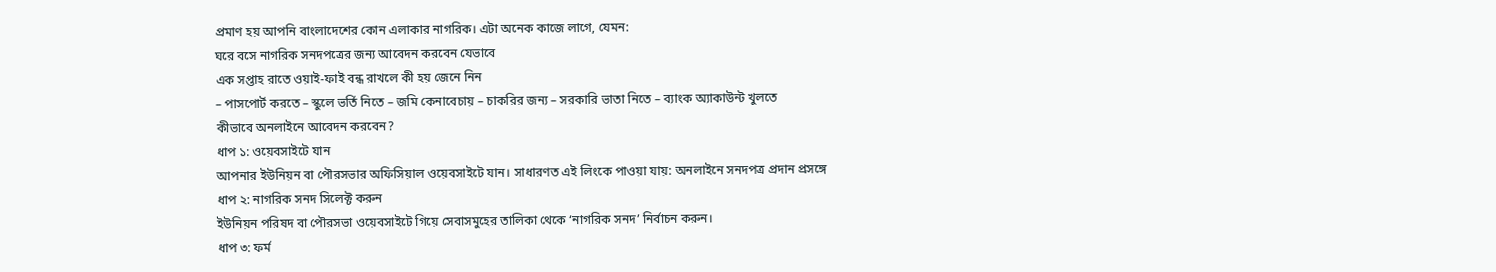প্রমাণ হয় আপনি বাংলাদেশের কোন এলাকার নাগরিক। এটা অনেক কাজে লাগে, যেমন:
ঘরে বসে নাগরিক সনদপত্রের জন্য আবেদন করবেন যেভাবে
এক সপ্তাহ রাতে ওয়াই-ফাই বন্ধ রাখলে কী হয় জেনে নিন
– পাসপোর্ট করতে – স্কুলে ভর্তি নিতে – জমি কেনাবেচায় – চাকরির জন্য – সরকারি ভাতা নিতে – ব্যাংক অ্যাকাউন্ট খুলতে
কীভাবে অনলাইনে আবেদন করবেন?
ধাপ ১: ওয়েবসাইটে যান
আপনার ইউনিয়ন বা পৌরসভার অফিসিয়াল ওয়েবসাইটে যান। সাধারণত এই লিংকে পাওয়া যায়: অনলাইনে সনদপত্র প্রদান প্রসঙ্গে
ধাপ ২: নাগরিক সনদ সিলেক্ট করুন
ইউনিয়ন পরিষদ বা পৌরসভা ওয়েবসাইটে গিয়ে সেবাসমুহের তালিকা থেকে ‘নাগরিক সনদ’ নির্বাচন করুন।
ধাপ ৩: ফর্ম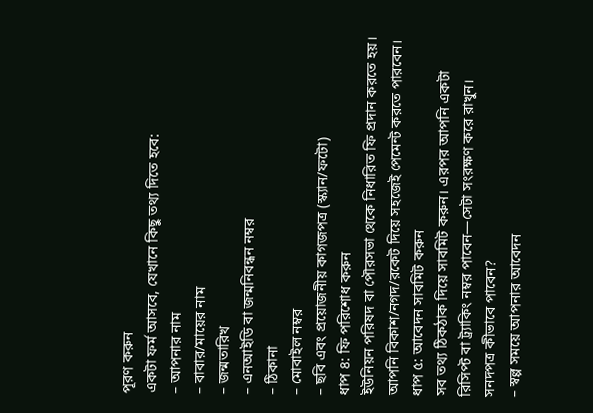পূরণ করুন
একটা ফর্ম আসবে, যেখানে কিছু তথ্য দিতে হবে:
– আপনার নাম
– বাবার/মায়ের নাম
– জন্মতারিখ
– এনআইডি বা জন্মনিবন্ধন নম্বর
– ঠিকানা
– মোবাইল নম্বর
– ছবি এবং প্রয়োজনীয় কাগজপত্র (স্ক্যান/ফটো)
ধাপ ৪: ফি পরিশোধ করুন
ইউনিয়ন পরিষদ বা পৌরসভা থেকে নিধারিত ফি প্রদান করতে হয়। আপনি বিকাশ/নগদ/রকেট দিয়ে সহজেই পেমেন্ট করতে পারবেন।
ধাপ ৫: আবেদন সাবমিট করুন
সব তথ্য ঠিকঠাক দিয়ে সাবমিট করুন। এরপর আপনি একটা রিসিপ্ট বা ট্র্যাকিং নম্বর পাবেন—সেটা সংরক্ষণ করে রাখুন।
সনদপত্র কীভাবে পাবেন?
– স্বল্প সময়ে আপনার আবেদন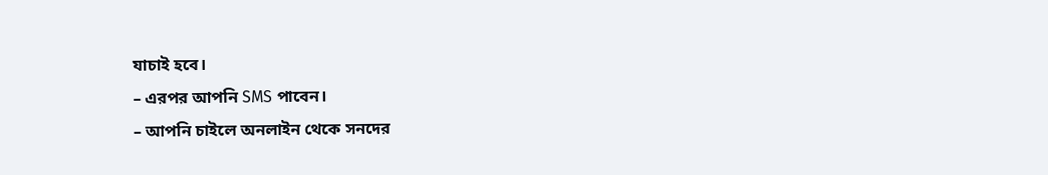যাচাই হবে।
– এরপর আপনি SMS পাবেন।
– আপনি চাইলে অনলাইন থেকে সনদের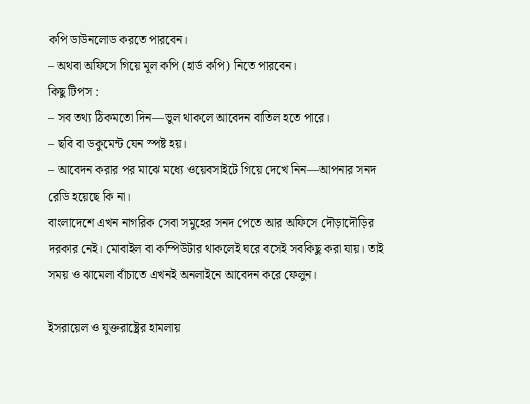কপি ডাউনলোড করতে পারবেন।
– অথবা অফিসে গিয়ে মূল কপি (হার্ড কপি) নিতে পারবেন।
কিছু টিপস :
– সব তথ্য ঠিকমতো দিন—ভুল থাকলে আবেদন বাতিল হতে পারে।
– ছবি বা ডকুমেন্ট যেন স্পষ্ট হয়।
– আবেদন করার পর মাঝে মধ্যে ওয়েবসাইটে গিয়ে দেখে নিন—আপনার সনদ রেডি হয়েছে কি না।
বাংলাদেশে এখন নাগরিক সেবা সমুহের সনদ পেতে আর অফিসে দৌড়াদৌড়ির দরকার নেই। মোবাইল বা কম্পিউটার থাকলেই ঘরে বসেই সবকিছু করা যায়। তাই সময় ও ঝামেলা বাঁচাতে এখনই অনলাইনে আবেদন করে ফেলুন।

ইসরায়েল ও যুক্তরাষ্ট্রের হামলায়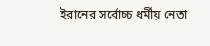ইরানের সর্বোচ্চ ধর্মীয় নেতা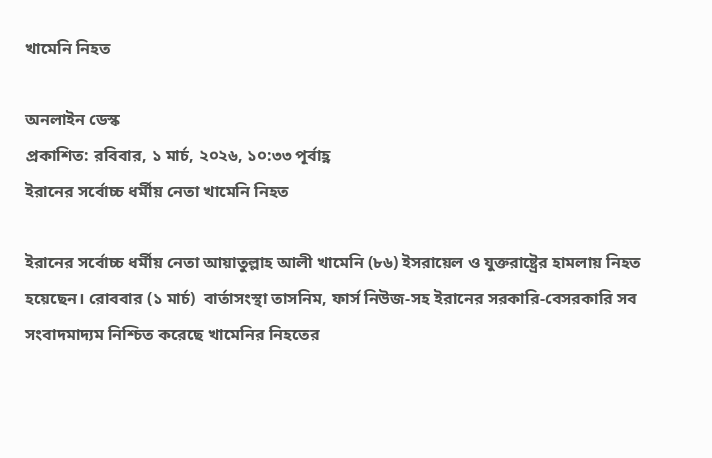খামেনি নিহত

অনলাইন ডেস্ক
প্রকাশিত: রবিবার, ১ মার্চ, ২০২৬, ১০:৩৩ পূর্বাহ্ণ
ইরানের সর্বোচ্চ ধর্মীয় নেতা খামেনি নিহত

ইরানের সর্বোচ্চ ধর্মীয় নেতা আয়াতুল্লাহ আলী খামেনি (৮৬) ইসরায়েল ও যুক্তরাষ্ট্রের হামলায় নিহত হয়েছেন। রোববার (১ মার্চ)  বার্তাসংস্থা তাসনিম, ফার্স নিউজ-সহ ইরানের সরকারি-বেসরকারি সব সংবাদমাদ্যম নিশ্চিত করেছে খামেনির নিহতের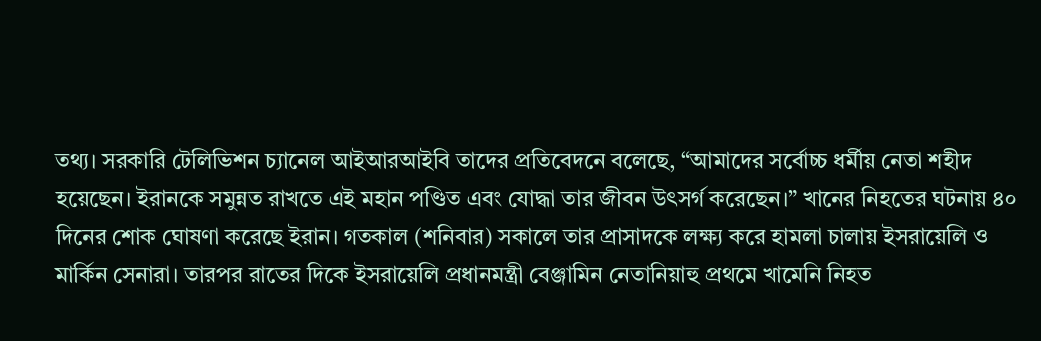তথ্য। সরকারি টেলিভিশন চ্যানেল আইআরআইবি তাদের প্রতিবেদনে বলেছে, “আমাদের সর্বোচ্চ ধর্মীয় নেতা শহীদ হয়েছেন। ইরানকে সমুন্নত রাখতে এই মহান পণ্ডিত এবং যোদ্ধা তার জীবন উৎসর্গ করেছেন।” খানের নিহতের ঘটনায় ৪০ দিনের শোক ঘোষণা করেছে ইরান। গতকাল (শনিবার) সকালে তার প্রাসাদকে লক্ষ্য করে হামলা চালায় ইসরায়েলি ও মার্কিন সেনারা। তারপর রাতের দিকে ইসরায়েলি প্রধানমন্ত্রী বেঞ্জামিন নেতানিয়াহু প্রথমে খামেনি নিহত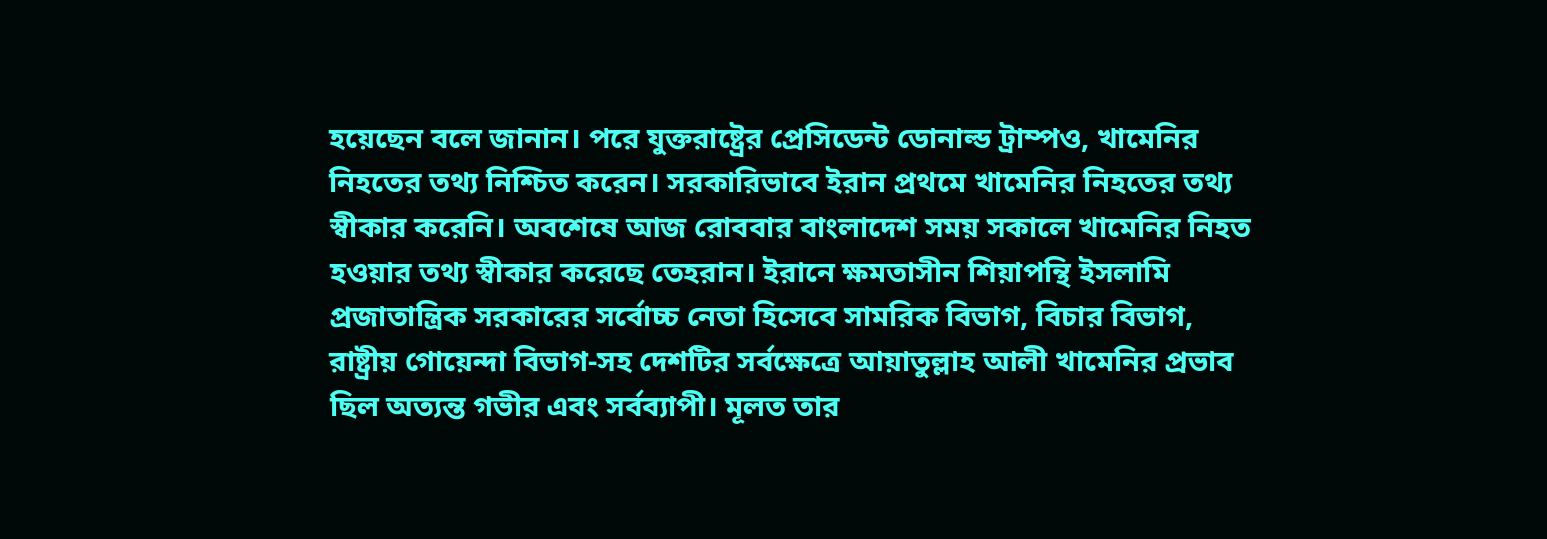হয়েছেন বলে জানান। পরে যুক্তরাষ্ট্রের প্রেসিডেন্ট ডোনাল্ড ট্রাম্পও, খামেনির নিহতের তথ্য নিশ্চিত করেন। সরকারিভাবে ইরান প্রথমে খামেনির নিহতের তথ্য স্বীকার করেনি। অবশেষে আজ রোববার বাংলাদেশ সময় সকালে খামেনির নিহত হওয়ার তথ্য স্বীকার করেছে তেহরান। ইরানে ক্ষমতাসীন শিয়াপন্থি ইসলামি প্রজাতান্ত্রিক সরকারের সর্বোচ্চ নেতা হিসেবে সামরিক বিভাগ, বিচার বিভাগ, রাষ্ট্রীয় গোয়েন্দা বিভাগ-সহ দেশটির সর্বক্ষেত্রে আয়াতুল্লাহ আলী খামেনির প্রভাব ছিল অত্যন্ত গভীর এবং সর্বব্যাপী। মূলত তার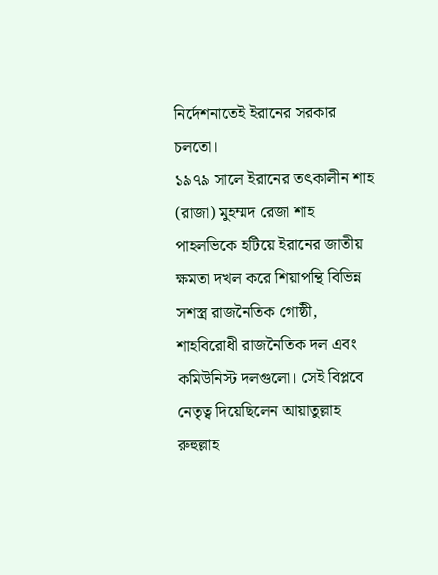নির্দেশনাতেই ইরানের সরকার চলতো।
১৯৭৯ সালে ইরানের তৎকালীন শাহ (রাজা) মুহম্মদ রেজা শাহ পাহলভিকে হটিয়ে ইরানের জাতীয় ক্ষমতা দখল করে শিয়াপন্থি বিভিন্ন সশস্ত্র রাজনৈতিক গোষ্ঠী, শাহবিরোধী রাজনৈতিক দল এবং কমিউনিস্ট দলগুলো। সেই বিপ্লবে নেতৃত্ব দিয়েছিলেন আয়াতুল্লাহ রুহুল্লাহ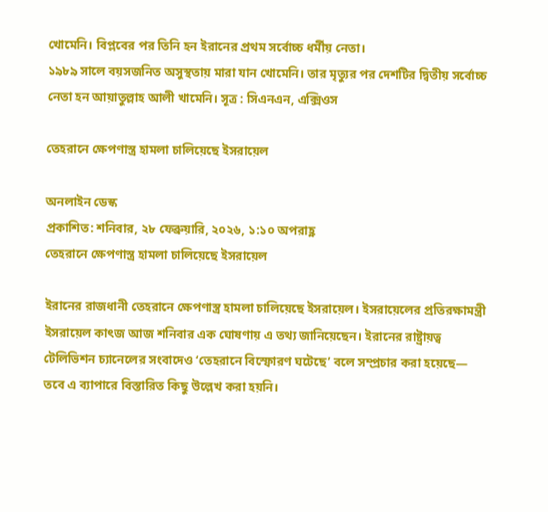খোমেনি। বিপ্লবের পর তিনি হন ইরানের প্রথম সর্বোচ্চ ধর্মীয় নেতা।
১৯৮৯ সালে বয়সজনিত অসুস্থতায় মারা যান খোমেনি। তার মৃত্যুর পর দেশটির দ্বিতীয় সর্বোচ্চ নেতা হন আয়াতুল্লাহ আলী খামেনি। সূত্র : সিএনএন, এক্সিওস

তেহরানে ক্ষেপণাস্ত্র হামলা চালিয়েছে ইসরায়েল

অনলাইন ডেস্ক
প্রকাশিত: শনিবার, ২৮ ফেব্রুয়ারি, ২০২৬, ১:১০ অপরাহ্ণ
তেহরানে ক্ষেপণাস্ত্র হামলা চালিয়েছে ইসরায়েল

ইরানের রাজধানী তেহরানে ক্ষেপণাস্ত্র হামলা চালিয়েছে ইসরায়েল। ইসরায়েলের প্রতিরক্ষামন্ত্রী ইসরায়েল কাৎজ আজ শনিবার এক ঘোষণায় এ তথ্য জানিয়েছেন। ইরানের রাষ্ট্রায়ত্ব টেলিভিশন চ্যানেলের সংবাদেও ‘তেহরানে বিস্ফোরণ ঘটেছে’ বলে সম্প্রচার করা হয়েছে— তবে এ ব্যাপারে বিস্তারিত কিছু উল্লেখ করা হয়নি।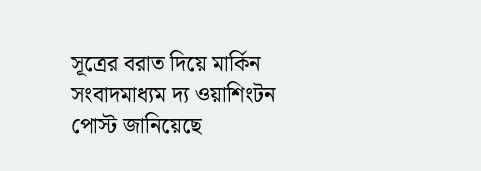সূত্রের বরাত দিয়ে মার্কিন সংবাদমাধ্যম দ্য ওয়াশিংটন পোস্ট জানিয়েছে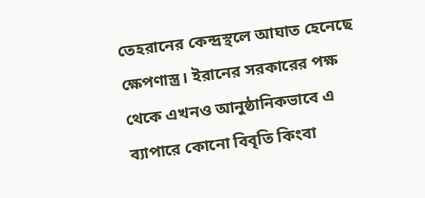তেহরানের কেন্দ্রস্থলে আঘাত হেনেছে ক্ষেপণাস্ত্র। ইরানের সরকারের পক্ষ থেকে এখনও আনুষ্ঠানিকভাবে এ ব্যাপারে কোনো বিবৃতি কিংবা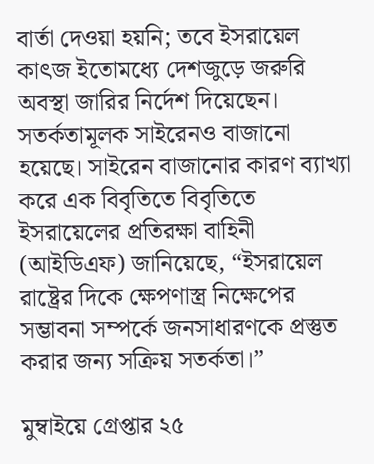বার্তা দেওয়া হয়নি; তবে ইসরায়েল কাৎজ ইতোমধ্যে দেশজুড়ে জরুরি অবস্থা জারির নির্দেশ দিয়েছেন। সতর্কতামূলক সাইরেনও বাজানো হয়েছে। সাইরেন বাজানোর কারণ ব্যাখ্যা করে এক বিবৃতিতে বিবৃতিতে ইসরায়েলের প্রতিরক্ষা বাহিনী (আইডিএফ) জানিয়েছে, “ইসরায়েল রাষ্ট্রের দিকে ক্ষেপণাস্ত্র নিক্ষেপের সম্ভাবনা সম্পর্কে জনসাধারণকে প্রস্তুত করার জন্য সক্রিয় সতর্কতা।”

মুম্বাইয়ে গ্রেপ্তার ২৫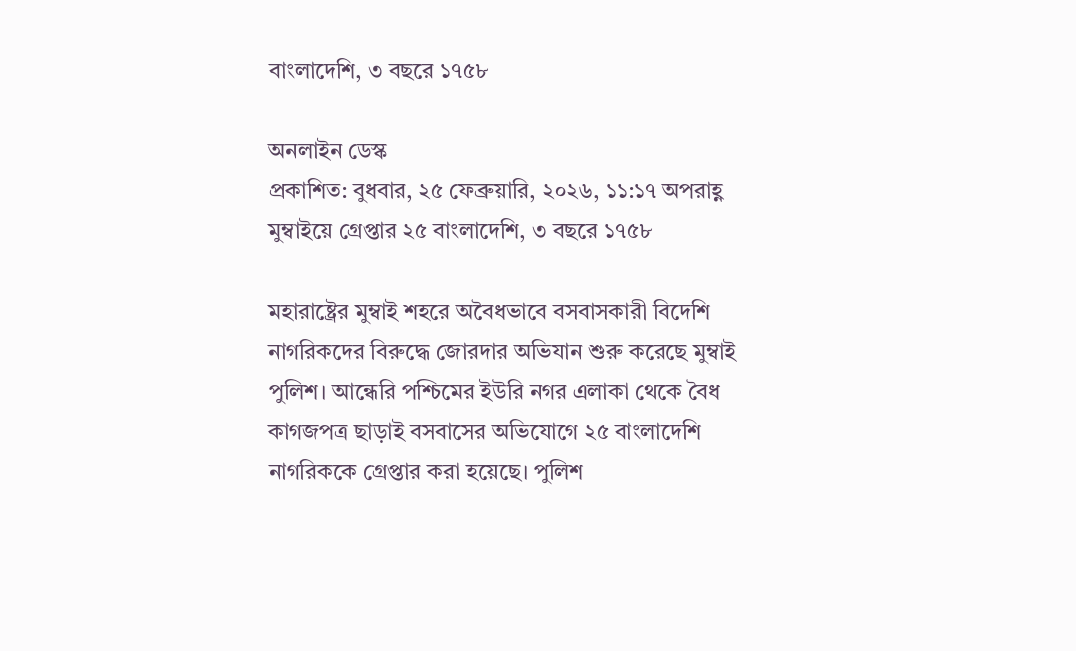বাংলাদেশি, ৩ বছরে ১৭৫৮

অনলাইন ডেস্ক
প্রকাশিত: বুধবার, ২৫ ফেব্রুয়ারি, ২০২৬, ১১:১৭ অপরাহ্ণ
মুম্বাইয়ে গ্রেপ্তার ২৫ বাংলাদেশি, ৩ বছরে ১৭৫৮

মহারাষ্ট্রের মুম্বাই শহরে অবৈধভাবে বসবাসকারী বিদেশি নাগরিকদের বিরুদ্ধে জোরদার অভিযান শুরু করেছে মুম্বাই পুলিশ। আন্ধেরি পশ্চিমের ইউরি নগর এলাকা থেকে বৈধ কাগজপত্র ছাড়াই বসবাসের অভিযোগে ২৫ বাংলাদেশি নাগরিককে গ্রেপ্তার করা হয়েছে। পুলিশ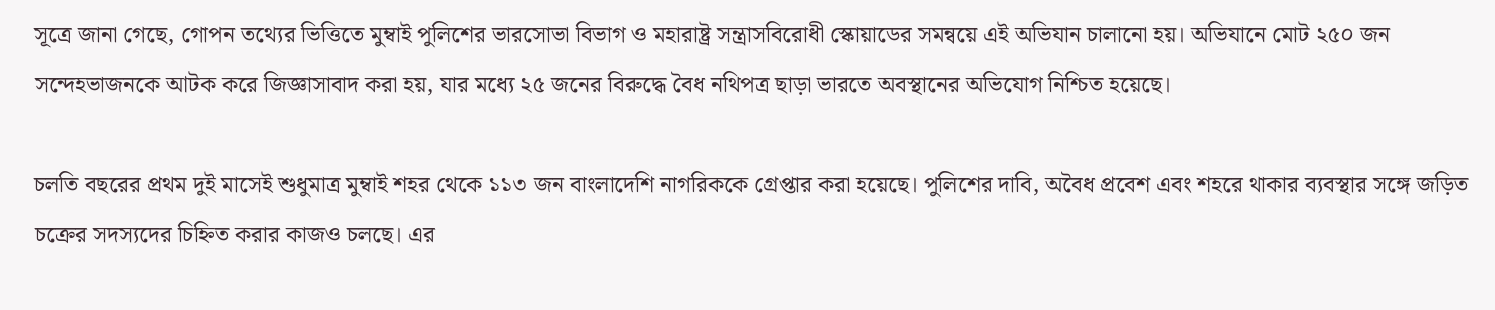সূত্রে জানা গেছে, গোপন তথ্যের ভিত্তিতে মুম্বাই পুলিশের ভারসোভা বিভাগ ও মহারাষ্ট্র সন্ত্রাসবিরোধী স্কোয়াডের সমন্বয়ে এই অভিযান চালানো হয়। অভিযানে মোট ২৫০ জন সন্দেহভাজনকে আটক করে জিজ্ঞাসাবাদ করা হয়, যার মধ্যে ২৫ জনের বিরুদ্ধে বৈধ নথিপত্র ছাড়া ভারতে অবস্থানের অভিযোগ নিশ্চিত হয়েছে।

চলতি বছরের প্রথম দুই মাসেই শুধুমাত্র মুম্বাই শহর থেকে ১১৩ জন বাংলাদেশি নাগরিককে গ্রেপ্তার করা হয়েছে। পুলিশের দাবি, অবৈধ প্রবেশ এবং শহরে থাকার ব্যবস্থার সঙ্গে জড়িত চক্রের সদস্যদের চিহ্নিত করার কাজও চলছে। এর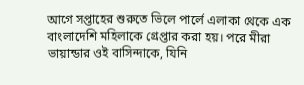আগে সপ্তাহের শুরুতে ভিলে পার্লে এলাকা থেকে এক বাংলাদেশি মহিলাকে গ্রেপ্তার করা হয়। পরে মীরা ভায়ান্ডার ওই বাসিন্দাকে, যিনি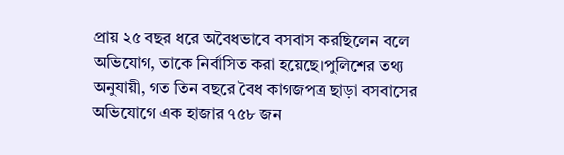প্রায় ২৫ বছর ধরে অবৈধভাবে বসবাস করছিলেন বলে অভিযোগ, তাকে নির্বাসিত করা হয়েছে।পুলিশের তথ্য অনুযায়ী, গত তিন বছরে বৈধ কাগজপত্র ছাড়া বসবাসের অভিযোগে এক হাজার ৭৫৮ জন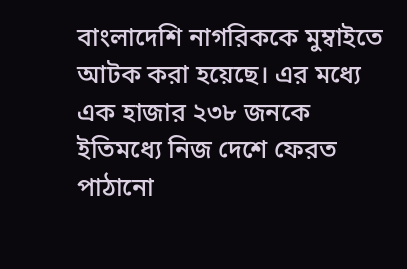বাংলাদেশি নাগরিককে মুম্বাইতে আটক করা হয়েছে। এর মধ্যে এক হাজার ২৩৮ জনকে ইতিমধ্যে নিজ দেশে ফেরত পাঠানো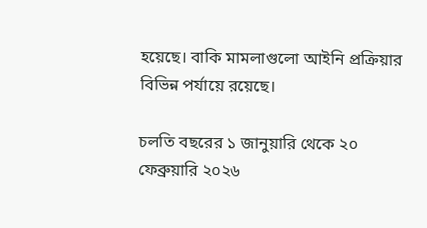হয়েছে। বাকি মামলাগুলো আইনি প্রক্রিয়ার বিভিন্ন পর্যায়ে রয়েছে।

চলতি বছরের ১ জানুয়ারি থেকে ২০ ফেব্রুয়ারি ২০২৬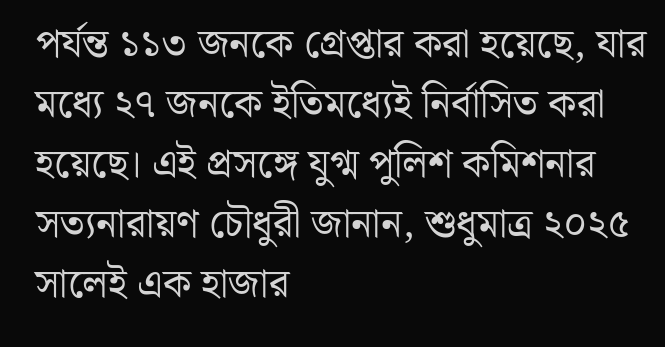পর্যন্ত ১১৩ জনকে গ্রেপ্তার করা হয়েছে, যার মধ্যে ২৭ জনকে ইতিমধ্যেই নির্বাসিত করা হয়েছে। এই প্রসঙ্গে যুগ্ম পুলিশ কমিশনার সত্যনারায়ণ চৌধুরী জানান, শুধুমাত্র ২০২৫ সালেই এক হাজার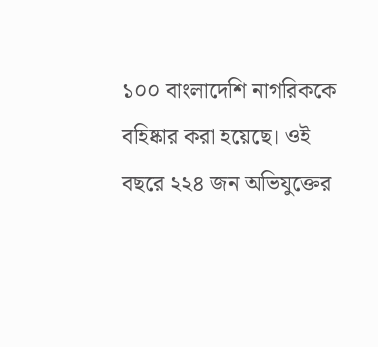১০০ বাংলাদেশি নাগরিককে বহিষ্কার করা হয়েছে। ওই বছরে ২২৪ জন অভিযুক্তের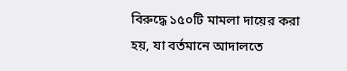বিরুদ্ধে ১৫০টি মামলা দায়ের করা হয়, যা বর্তমানে আদালতে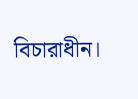বিচারাধীন।